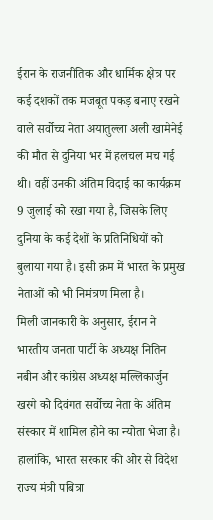ईरान के राजनीतिक और धार्मिक क्षेत्र पर कई दशकों तक मजबूत पकड़ बनाए रखने वाले सर्वोच्च नेता अयातुल्ला अली खामेनेई की मौत से दुनिया भर में हलचल मच गई थी। वहीं उनकी अंतिम विदाई का कार्यक्रम 9 जुलाई को रखा गया है, जिसके लिए दुनिया के कई देशों के प्रतिनिधियों को बुलाया गया है। इसी क्रम में भारत के प्रमुख नेताओं को भी निमंत्रण मिला है।
मिली जानकारी के अनुसार, ईरान ने भारतीय जनता पार्टी के अध्यक्ष नितिन नबीन और कांग्रेस अध्यक्ष मल्लिकार्जुन खरगे को दिवंगत सर्वोच्च नेता के अंतिम संस्कार में शामिल होने का न्योता भेजा है। हालांकि, भारत सरकार की ओर से विदेश राज्य मंत्री पबित्रा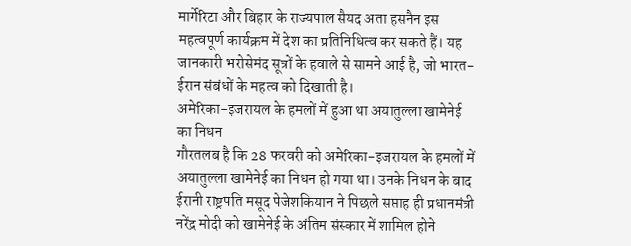मार्गेरिटा और बिहार के राज्यपाल सैयद अता हसनैन इस महत्वपूर्ण कार्यक्रम में देश का प्रतिनिधित्व कर सकते हैं। यह जानकारी भरोसेमंद सूत्रों के हवाले से सामने आई है, जो भारत-ईरान संबंधों के महत्व को दिखाती है।
अमेरिका-इजरायल के हमलों में हुआ था अयातुल्ला खामेनेई का निधन
गौरतलब है कि 28 फरवरी को अमेरिका-इजरायल के हमलों में अयातुल्ला खामेनेई का निधन हो गया था। उनके निधन के बाद ईरानी राष्ट्रपति मसूद पेजेशकियान ने पिछले सप्ताह ही प्रधानमंत्री नरेंद्र मोदी को खामेनेई के अंतिम संस्कार में शामिल होने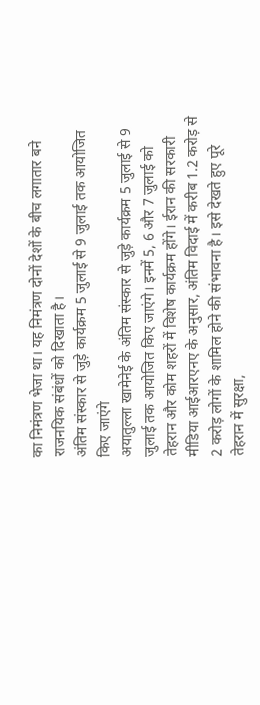का निमंत्रण भेजा था। यह निमंत्रण दोनों देशों के बीच लगातार बने राजनयिक संबंधों को दिखाता है।
अंतिम संस्कार से जुड़े कार्यक्रम 5 जुलाई से 9 जुलाई तक आयोजित किए जाएंगे
अयातुल्ला खामेनेई के अंतिम संस्कार से जुड़े कार्यक्रम 5 जुलाई से 9 जुलाई तक आयोजित किए जाएंगे। इनमें 5, 6 और 7 जुलाई को तेहरान और कोम शहरों में विशेष कार्यक्रम होंगे। ईरान की सरकारी मीडिया आईआरएनए के अनुसार, अंतिम विदाई में करीब 1.2 करोड़ से 2 करोड़ लोगों के शामिल होने की संभावना है। इसे देखते हुए पूरे तेहरान में सुरक्षा,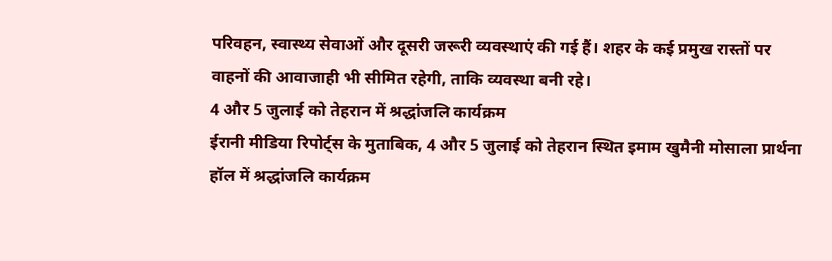परिवहन, स्वास्थ्य सेवाओं और दूसरी जरूरी व्यवस्थाएं की गई हैं। शहर के कई प्रमुख रास्तों पर वाहनों की आवाजाही भी सीमित रहेगी, ताकि व्यवस्था बनी रहे।
4 और 5 जुलाई को तेहरान में श्रद्धांजलि कार्यक्रम
ईरानी मीडिया रिपोर्ट्स के मुताबिक, 4 और 5 जुलाई को तेहरान स्थित इमाम खुमैनी मोसाला प्रार्थना हॉल में श्रद्धांजलि कार्यक्रम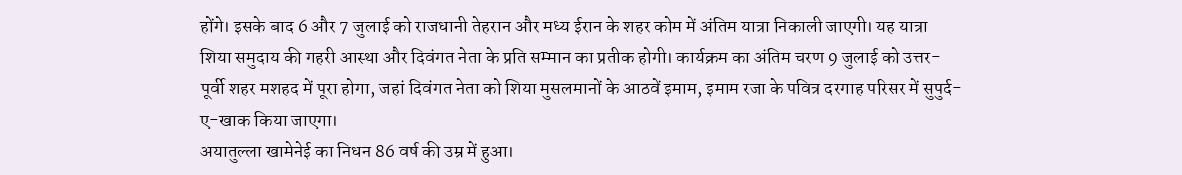होंगे। इसके बाद 6 और 7 जुलाई को राजधानी तेहरान और मध्य ईरान के शहर कोम में अंतिम यात्रा निकाली जाएगी। यह यात्रा शिया समुदाय की गहरी आस्था और दिवंगत नेता के प्रति सम्मान का प्रतीक होगी। कार्यक्रम का अंतिम चरण 9 जुलाई को उत्तर-पूर्वी शहर मशहद में पूरा होगा, जहां दिवंगत नेता को शिया मुसलमानों के आठवें इमाम, इमाम रजा के पवित्र दरगाह परिसर में सुपुर्द-ए-खाक किया जाएगा।
अयातुल्ला खामेनेई का निधन 86 वर्ष की उम्र में हुआ।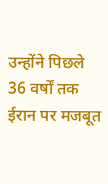उन्होंने पिछले 36 वर्षों तक ईरान पर मजबूत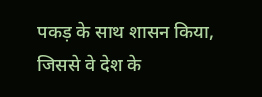पकड़ के साथ शासन किया, जिससे वे देश के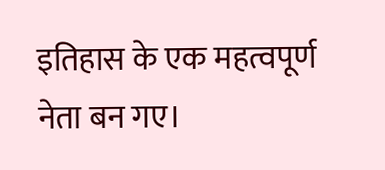इतिहास के एक महत्वपूर्ण नेता बन गए।